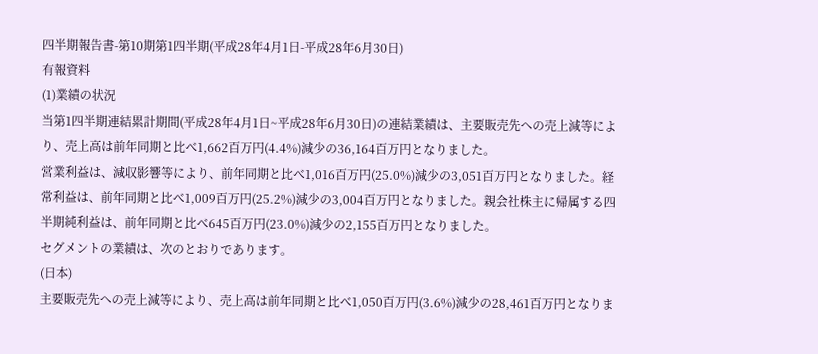四半期報告書-第10期第1四半期(平成28年4月1日-平成28年6月30日)
有報資料
(1)業績の状況
当第1四半期連結累計期間(平成28年4月1日~平成28年6月30日)の連結業績は、主要販売先への売上減等により、売上高は前年同期と比べ1,662百万円(4.4%)減少の36,164百万円となりました。
営業利益は、減収影響等により、前年同期と比べ1,016百万円(25.0%)減少の3,051百万円となりました。経常利益は、前年同期と比べ1,009百万円(25.2%)減少の3,004百万円となりました。親会社株主に帰属する四半期純利益は、前年同期と比べ645百万円(23.0%)減少の2,155百万円となりました。
セグメントの業績は、次のとおりであります。
(日本)
主要販売先への売上減等により、売上高は前年同期と比べ1,050百万円(3.6%)減少の28,461百万円となりま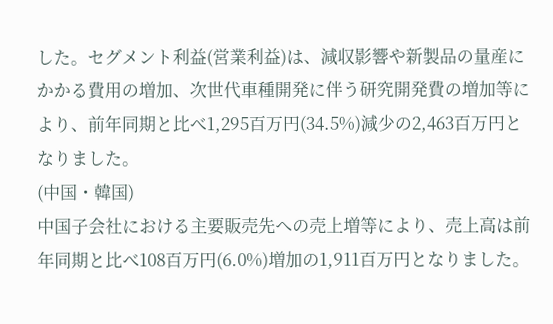した。セグメント利益(営業利益)は、減収影響や新製品の量産にかかる費用の増加、次世代車種開発に伴う研究開発費の増加等により、前年同期と比べ1,295百万円(34.5%)減少の2,463百万円となりました。
(中国・韓国)
中国子会社における主要販売先への売上増等により、売上高は前年同期と比べ108百万円(6.0%)増加の1,911百万円となりました。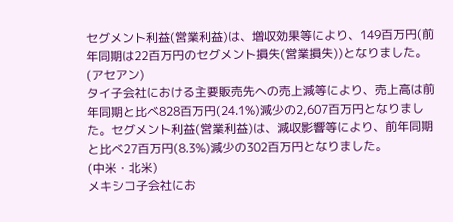セグメント利益(営業利益)は、増収効果等により、149百万円(前年同期は22百万円のセグメント損失(営業損失))となりました。
(アセアン)
タイ子会社における主要販売先への売上減等により、売上高は前年同期と比べ828百万円(24.1%)減少の2,607百万円となりました。セグメント利益(営業利益)は、減収影響等により、前年同期と比べ27百万円(8.3%)減少の302百万円となりました。
(中米・北米)
メキシコ子会社にお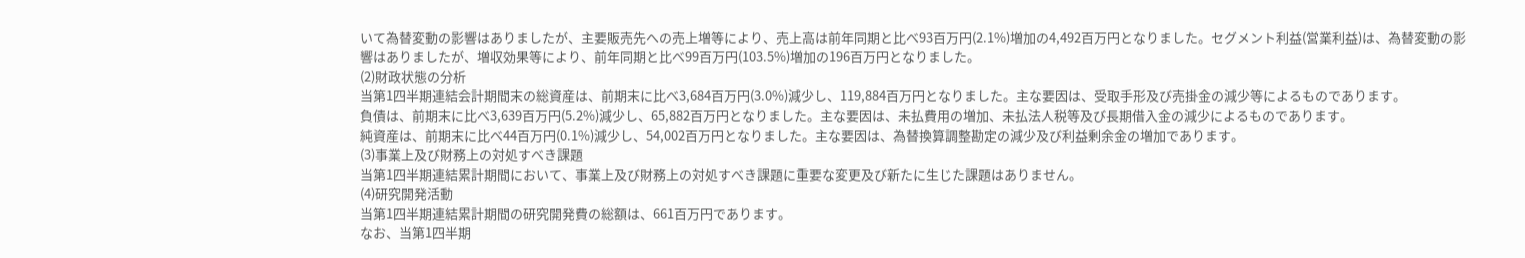いて為替変動の影響はありましたが、主要販売先への売上増等により、売上高は前年同期と比べ93百万円(2.1%)増加の4,492百万円となりました。セグメント利益(営業利益)は、為替変動の影響はありましたが、増収効果等により、前年同期と比べ99百万円(103.5%)増加の196百万円となりました。
(2)財政状態の分析
当第1四半期連結会計期間末の総資産は、前期末に比べ3,684百万円(3.0%)減少し、119,884百万円となりました。主な要因は、受取手形及び売掛金の減少等によるものであります。
負債は、前期末に比べ3,639百万円(5.2%)減少し、65,882百万円となりました。主な要因は、未払費用の増加、未払法人税等及び長期借入金の減少によるものであります。
純資産は、前期末に比べ44百万円(0.1%)減少し、54,002百万円となりました。主な要因は、為替換算調整勘定の減少及び利益剰余金の増加であります。
(3)事業上及び財務上の対処すべき課題
当第1四半期連結累計期間において、事業上及び財務上の対処すべき課題に重要な変更及び新たに生じた課題はありません。
(4)研究開発活動
当第1四半期連結累計期間の研究開発費の総額は、661百万円であります。
なお、当第1四半期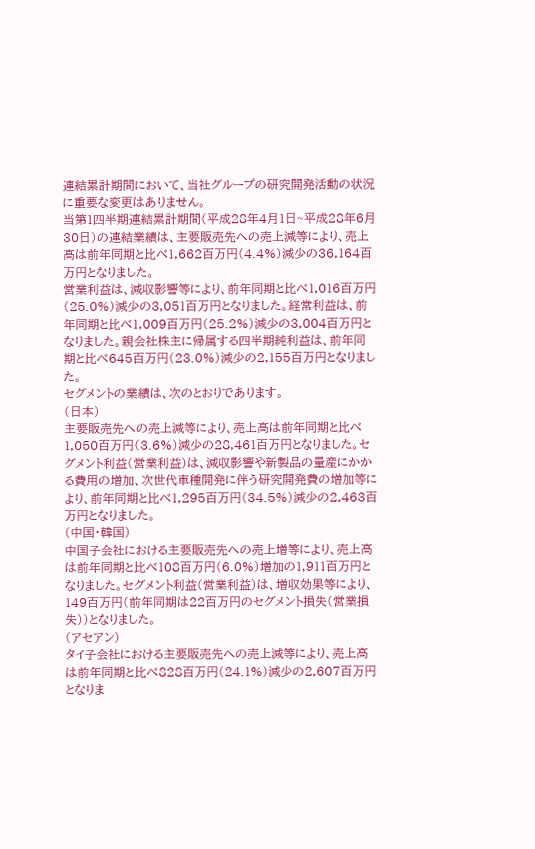連結累計期間において、当社グループの研究開発活動の状況に重要な変更はありません。
当第1四半期連結累計期間(平成28年4月1日~平成28年6月30日)の連結業績は、主要販売先への売上減等により、売上高は前年同期と比べ1,662百万円(4.4%)減少の36,164百万円となりました。
営業利益は、減収影響等により、前年同期と比べ1,016百万円(25.0%)減少の3,051百万円となりました。経常利益は、前年同期と比べ1,009百万円(25.2%)減少の3,004百万円となりました。親会社株主に帰属する四半期純利益は、前年同期と比べ645百万円(23.0%)減少の2,155百万円となりました。
セグメントの業績は、次のとおりであります。
(日本)
主要販売先への売上減等により、売上高は前年同期と比べ1,050百万円(3.6%)減少の28,461百万円となりました。セグメント利益(営業利益)は、減収影響や新製品の量産にかかる費用の増加、次世代車種開発に伴う研究開発費の増加等により、前年同期と比べ1,295百万円(34.5%)減少の2,463百万円となりました。
(中国・韓国)
中国子会社における主要販売先への売上増等により、売上高は前年同期と比べ108百万円(6.0%)増加の1,911百万円となりました。セグメント利益(営業利益)は、増収効果等により、149百万円(前年同期は22百万円のセグメント損失(営業損失))となりました。
(アセアン)
タイ子会社における主要販売先への売上減等により、売上高は前年同期と比べ828百万円(24.1%)減少の2,607百万円となりま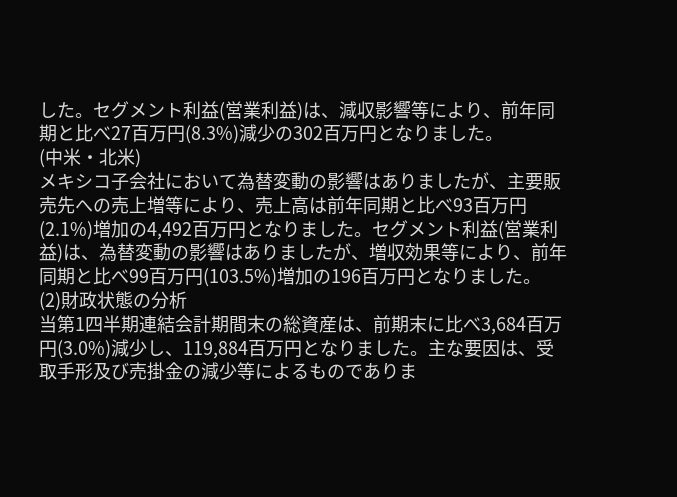した。セグメント利益(営業利益)は、減収影響等により、前年同期と比べ27百万円(8.3%)減少の302百万円となりました。
(中米・北米)
メキシコ子会社において為替変動の影響はありましたが、主要販売先への売上増等により、売上高は前年同期と比べ93百万円(2.1%)増加の4,492百万円となりました。セグメント利益(営業利益)は、為替変動の影響はありましたが、増収効果等により、前年同期と比べ99百万円(103.5%)増加の196百万円となりました。
(2)財政状態の分析
当第1四半期連結会計期間末の総資産は、前期末に比べ3,684百万円(3.0%)減少し、119,884百万円となりました。主な要因は、受取手形及び売掛金の減少等によるものでありま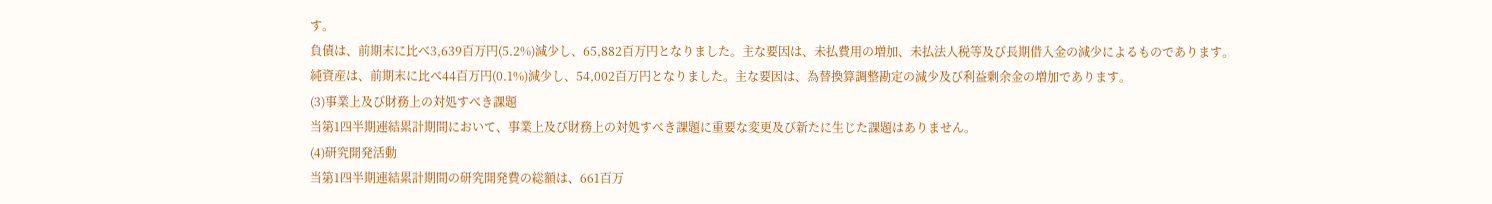す。
負債は、前期末に比べ3,639百万円(5.2%)減少し、65,882百万円となりました。主な要因は、未払費用の増加、未払法人税等及び長期借入金の減少によるものであります。
純資産は、前期末に比べ44百万円(0.1%)減少し、54,002百万円となりました。主な要因は、為替換算調整勘定の減少及び利益剰余金の増加であります。
(3)事業上及び財務上の対処すべき課題
当第1四半期連結累計期間において、事業上及び財務上の対処すべき課題に重要な変更及び新たに生じた課題はありません。
(4)研究開発活動
当第1四半期連結累計期間の研究開発費の総額は、661百万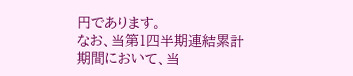円であります。
なお、当第1四半期連結累計期間において、当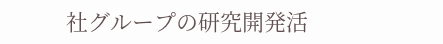社グループの研究開発活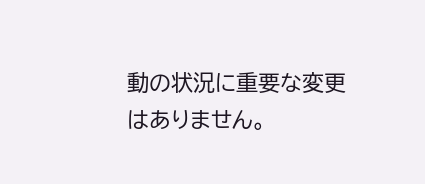動の状況に重要な変更はありません。